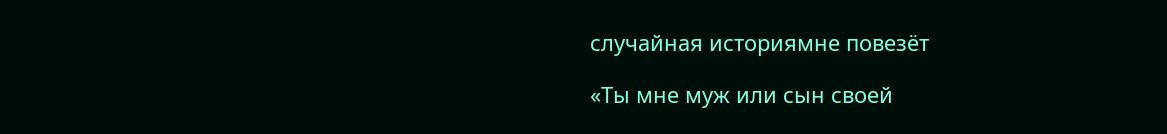случайная историямне повезёт

«Ты мне муж или сын своей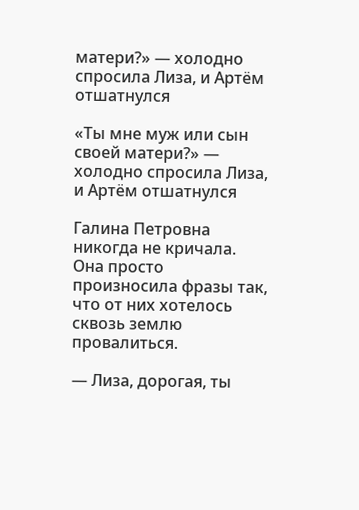матери?» — холодно спросила Лиза, и Артём отшатнулся

«Ты мне муж или сын своей матери?» — холодно спросила Лиза, и Артём отшатнулся

Галина Петровна никогда не кричала. Она просто произносила фразы так, что от них хотелось сквозь землю провалиться.

— Лиза, дорогая, ты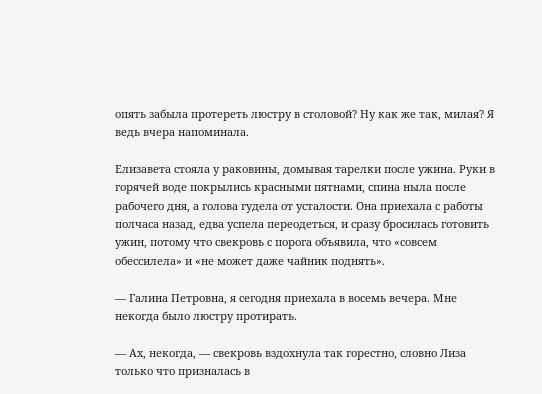опять забыла протереть люстру в столовой? Ну как же так, милая? Я ведь вчера напоминала.

Елизавета стояла у раковины, домывая тарелки после ужина. Руки в горячей воде покрылись красными пятнами, спина ныла после рабочего дня, а голова гудела от усталости. Она приехала с работы полчаса назад, едва успела переодеться, и сразу бросилась готовить ужин, потому что свекровь с порога объявила, что «совсем обессилела» и «не может даже чайник поднять».

— Галина Петровна, я сегодня приехала в восемь вечера. Мне некогда было люстру протирать.

— Ах, некогда, — свекровь вздохнула так горестно, словно Лиза только что призналась в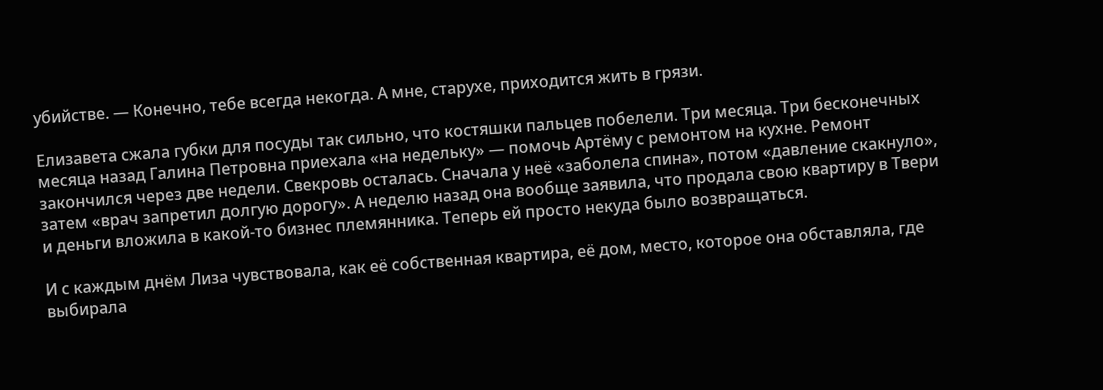убийстве. — Конечно, тебе всегда некогда. А мне, старухе, приходится жить в грязи.

Елизавета сжала губки для посуды так сильно, что костяшки пальцев побелели. Три месяца. Три бесконечных месяца назад Галина Петровна приехала «на недельку» — помочь Артёму с ремонтом на кухне. Ремонт закончился через две недели. Свекровь осталась. Сначала у неё «заболела спина», потом «давление скакнуло», затем «врач запретил долгую дорогу». А неделю назад она вообще заявила, что продала свою квартиру в Твери и деньги вложила в какой-то бизнес племянника. Теперь ей просто некуда было возвращаться.

И с каждым днём Лиза чувствовала, как её собственная квартира, её дом, место, которое она обставляла, где выбирала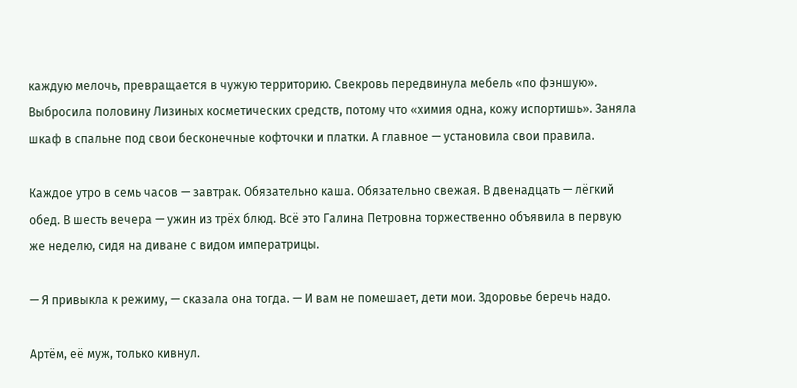каждую мелочь, превращается в чужую территорию. Свекровь передвинула мебель «по фэншую». Выбросила половину Лизиных косметических средств, потому что «химия одна, кожу испортишь». Заняла шкаф в спальне под свои бесконечные кофточки и платки. А главное — установила свои правила.

Каждое утро в семь часов — завтрак. Обязательно каша. Обязательно свежая. В двенадцать — лёгкий обед. В шесть вечера — ужин из трёх блюд. Всё это Галина Петровна торжественно объявила в первую же неделю, сидя на диване с видом императрицы.

— Я привыкла к режиму, — сказала она тогда. — И вам не помешает, дети мои. Здоровье беречь надо.

Артём, её муж, только кивнул.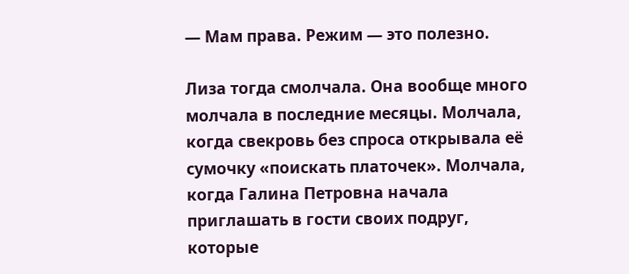— Мам права. Режим — это полезно.

Лиза тогда смолчала. Она вообще много молчала в последние месяцы. Молчала, когда свекровь без спроса открывала её сумочку «поискать платочек». Молчала, когда Галина Петровна начала приглашать в гости своих подруг, которые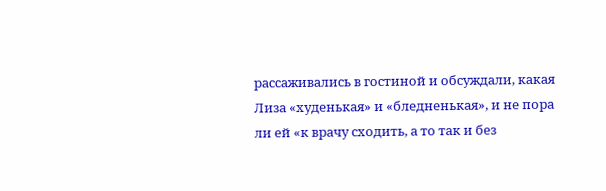рассаживались в гостиной и обсуждали, какая Лиза «худенькая» и «бледненькая», и не пора ли ей «к врачу сходить, а то так и без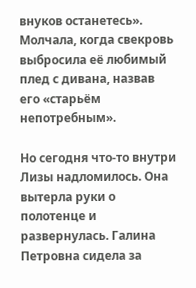внуков останетесь». Молчала, когда свекровь выбросила её любимый плед с дивана, назвав его «старьём непотребным».

Но сегодня что-то внутри Лизы надломилось. Она вытерла руки о полотенце и развернулась. Галина Петровна сидела за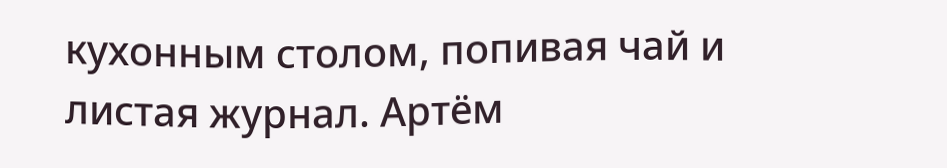кухонным столом, попивая чай и листая журнал. Артём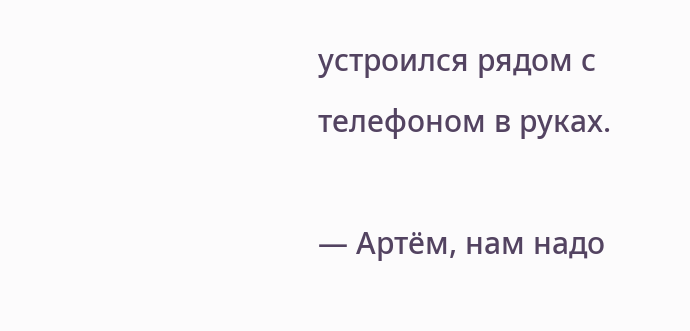устроился рядом с телефоном в руках.

— Артём, нам надо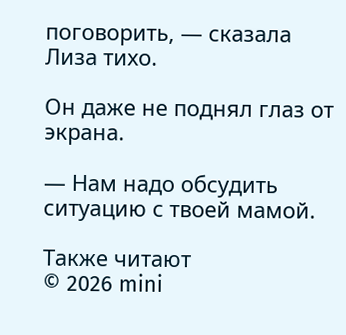поговорить, — сказала Лиза тихо.

Он даже не поднял глаз от экрана.

— Нам надо обсудить ситуацию с твоей мамой.

Также читают
© 2026 mini